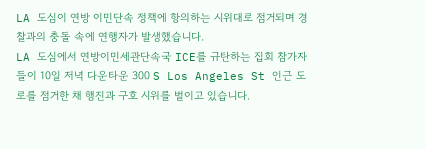LA 도심이 연방 이민단속 정책에 항의하는 시위대로 점거되며 경찰과의 충돌 속에 연행자가 발생했습니다.
LA 도심에서 연방이민세관단속국 ICE를 규탄하는 집회 참가자들이 10일 저녁 다운타운 300 S Los Angeles St 인근 도로를 점거한 채 행진과 구호 시위를 벌이고 있습니다.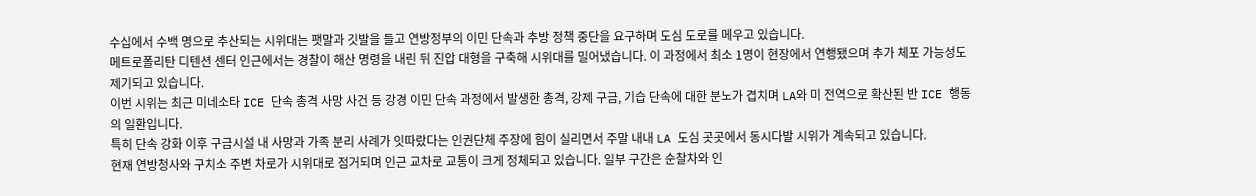수십에서 수백 명으로 추산되는 시위대는 팻말과 깃발을 들고 연방정부의 이민 단속과 추방 정책 중단을 요구하며 도심 도로를 메우고 있습니다.
메트로폴리탄 디텐션 센터 인근에서는 경찰이 해산 명령을 내린 뒤 진압 대형을 구축해 시위대를 밀어냈습니다. 이 과정에서 최소 1명이 현장에서 연행됐으며 추가 체포 가능성도 제기되고 있습니다.
이번 시위는 최근 미네소타 ICE 단속 총격 사망 사건 등 강경 이민 단속 과정에서 발생한 총격, 강제 구금, 기습 단속에 대한 분노가 겹치며 LA와 미 전역으로 확산된 반 ICE 행동의 일환입니다.
특히 단속 강화 이후 구금시설 내 사망과 가족 분리 사례가 잇따랐다는 인권단체 주장에 힘이 실리면서 주말 내내 LA 도심 곳곳에서 동시다발 시위가 계속되고 있습니다.
현재 연방청사와 구치소 주변 차로가 시위대로 점거되며 인근 교차로 교통이 크게 정체되고 있습니다. 일부 구간은 순찰차와 인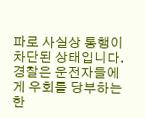파로 사실상 통행이 차단된 상태입니다.
경찰은 운전자들에게 우회를 당부하는 한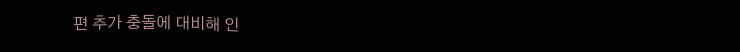편 추가 충돌에 대비해 인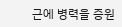근에 병력을 증원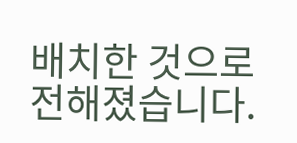배치한 것으로 전해졌습니다.